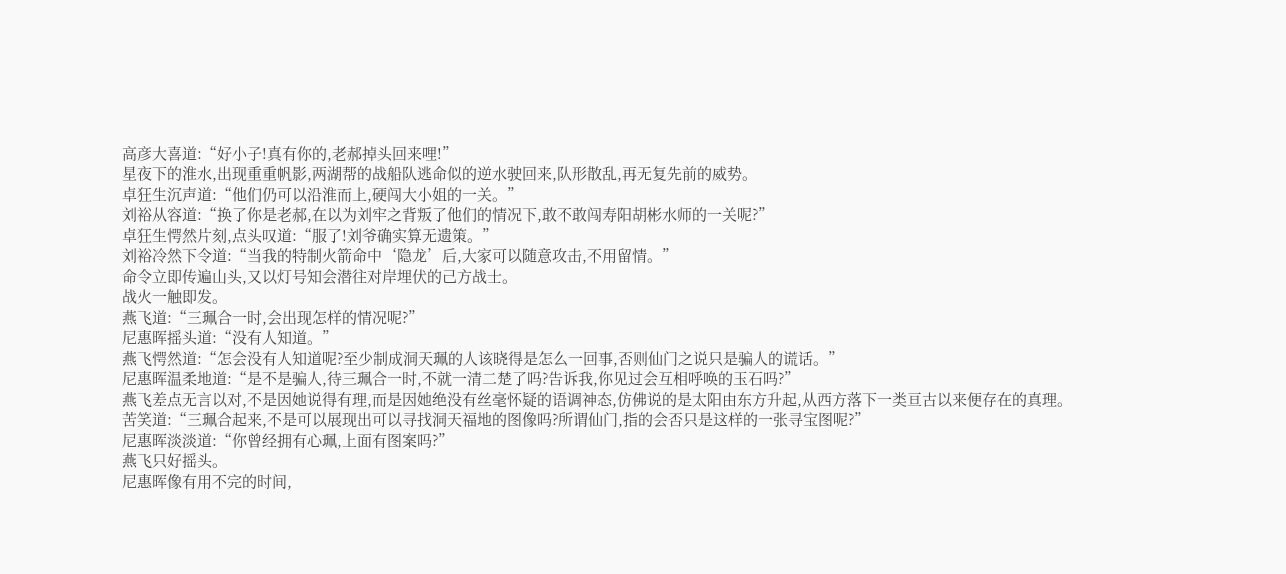高彦大喜道:“好小子!真有你的,老郝掉头回来哩!”
星夜下的淮水,出现重重帆影,两湖帮的战船队逃命似的逆水驶回来,队形散乱,再无复先前的威势。
卓狂生沉声道:“他们仍可以沿淮而上,硬闯大小姐的一关。”
刘裕从容道:“换了你是老郝,在以为刘牢之背叛了他们的情况下,敢不敢闯寿阳胡彬水师的一关呢?”
卓狂生愕然片刻,点头叹道:“服了!刘爷确实算无遗策。”
刘裕冷然下令道:“当我的特制火箭命中‘隐龙’后,大家可以随意攻击,不用留情。”
命令立即传遍山头,又以灯号知会潜往对岸埋伏的己方战士。
战火一触即发。
燕飞道:“三珮合一时,会出现怎样的情况呢?”
尼惠晖摇头道:“没有人知道。”
燕飞愕然道:“怎会没有人知道呢?至少制成洞天珮的人该晓得是怎么一回事,否则仙门之说只是骗人的谎话。”
尼惠晖温柔地道:“是不是骗人,待三珮合一时,不就一清二楚了吗?告诉我,你见过会互相呼唤的玉石吗?”
燕飞差点无言以对,不是因她说得有理,而是因她绝没有丝毫怀疑的语调神态,仿佛说的是太阳由东方升起,从西方落下一类亘古以来便存在的真理。
苦笑道:“三珮合起来,不是可以展现出可以寻找洞天福地的图像吗?所谓仙门,指的会否只是这样的一张寻宝图呢?”
尼惠晖淡淡道:“你曾经拥有心珮,上面有图案吗?”
燕飞只好摇头。
尼惠晖像有用不完的时间,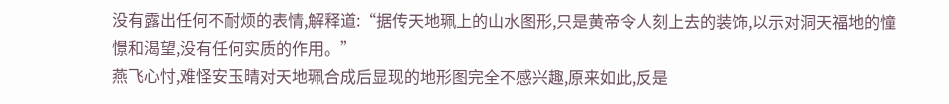没有露出任何不耐烦的表情,解释道:“据传天地珮上的山水图形,只是黄帝令人刻上去的装饰,以示对洞天福地的憧憬和渴望,没有任何实质的作用。”
燕飞心忖,难怪安玉晴对天地珮合成后显现的地形图完全不感兴趣,原来如此,反是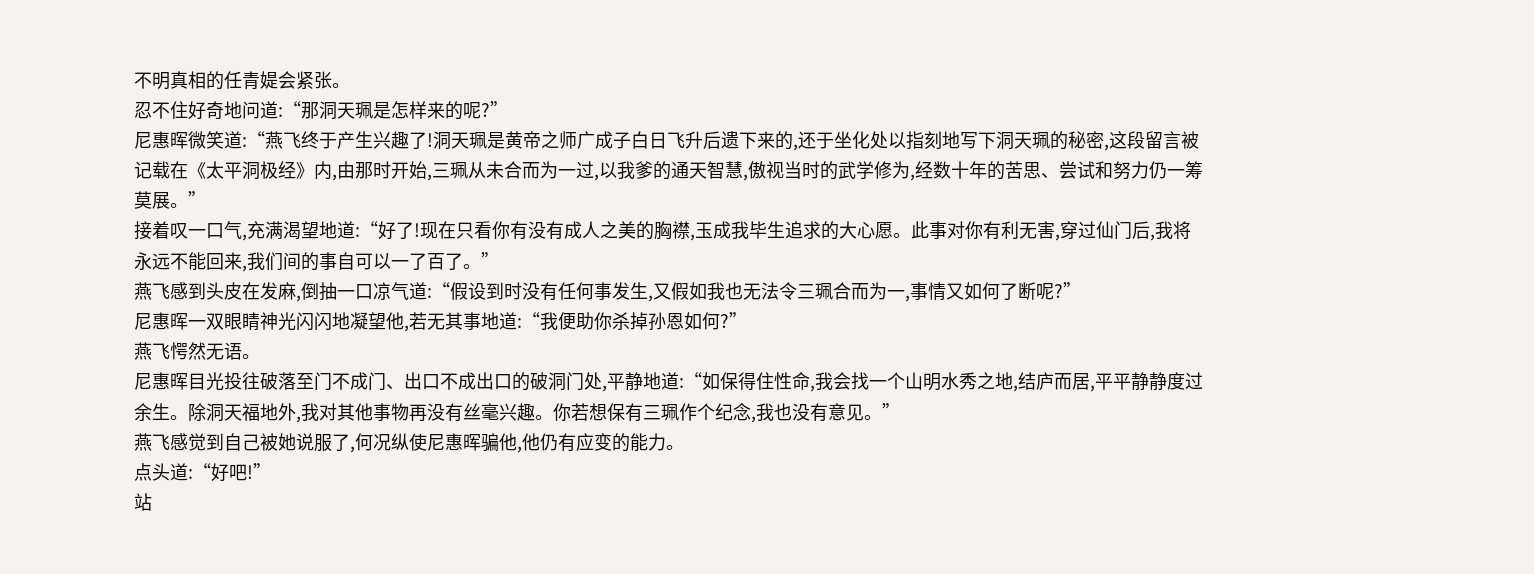不明真相的任青媞会紧张。
忍不住好奇地问道:“那洞天珮是怎样来的呢?”
尼惠晖微笑道:“燕飞终于产生兴趣了!洞天珮是黄帝之师广成子白日飞升后遗下来的,还于坐化处以指刻地写下洞天珮的秘密,这段留言被记载在《太平洞极经》内,由那时开始,三珮从未合而为一过,以我爹的通天智慧,傲视当时的武学修为,经数十年的苦思、尝试和努力仍一筹莫展。”
接着叹一口气,充满渴望地道:“好了!现在只看你有没有成人之美的胸襟,玉成我毕生追求的大心愿。此事对你有利无害,穿过仙门后,我将永远不能回来,我们间的事自可以一了百了。”
燕飞感到头皮在发麻,倒抽一口凉气道:“假设到时没有任何事发生,又假如我也无法令三珮合而为一,事情又如何了断呢?”
尼惠晖一双眼睛神光闪闪地凝望他,若无其事地道:“我便助你杀掉孙恩如何?”
燕飞愕然无语。
尼惠晖目光投往破落至门不成门、出口不成出口的破洞门处,平静地道:“如保得住性命,我会找一个山明水秀之地,结庐而居,平平静静度过余生。除洞天福地外,我对其他事物再没有丝毫兴趣。你若想保有三珮作个纪念,我也没有意见。”
燕飞感觉到自己被她说服了,何况纵使尼惠晖骗他,他仍有应变的能力。
点头道:“好吧!”
站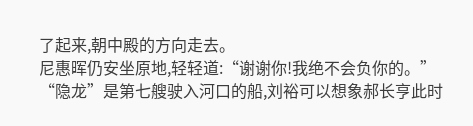了起来,朝中殿的方向走去。
尼惠晖仍安坐原地,轻轻道:“谢谢你!我绝不会负你的。”
“隐龙”是第七艘驶入河口的船,刘裕可以想象郝长亨此时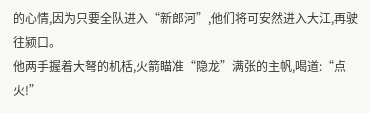的心情,因为只要全队进入“新郎河”,他们将可安然进入大江,再驶往颍口。
他两手握着大弩的机栝,火箭瞄准“隐龙”满张的主帆,喝道:“点火!”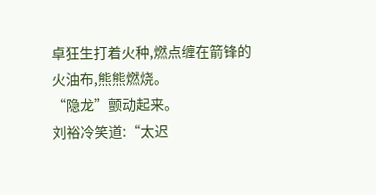卓狂生打着火种,燃点缠在箭锋的火油布,熊熊燃烧。
“隐龙”颤动起来。
刘裕冷笑道:“太迟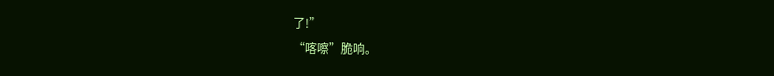了!”
“喀嚓”脆响。